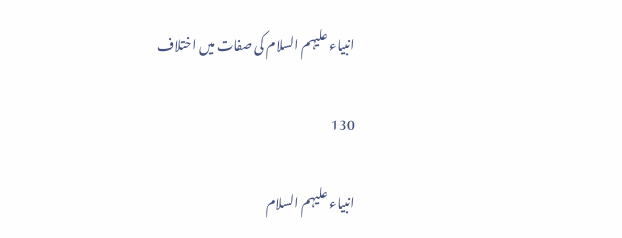انبیاء علیہم السلام کی صفات میں اختلاف

130

انبیاء علیہم السلام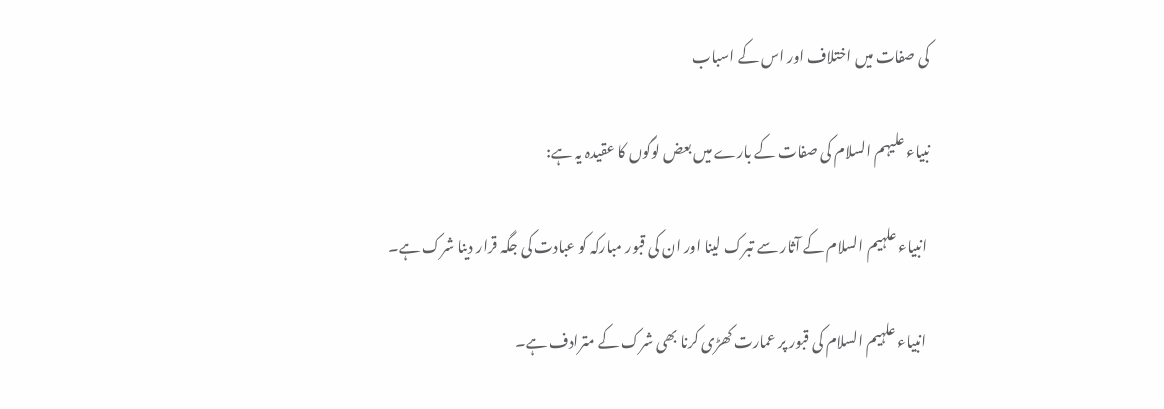کی صفات میں اختلاف اور اس کے اسباب

نبیاء علیہم السلام کی صفات کے بارے میں بعض لوگوں کا عقیدہ یہ ہے:

 انبیاء علہیم السلام کے آثار سے تبرک لینا اور ان کی قبور مبارکہ کو عبادت کی جگہ قرار دینا شرک ہے۔

 انبیاء علہیم السلام کی قبور پر عمارت کھڑی کرنا بھی شرک کے مترادف ہے۔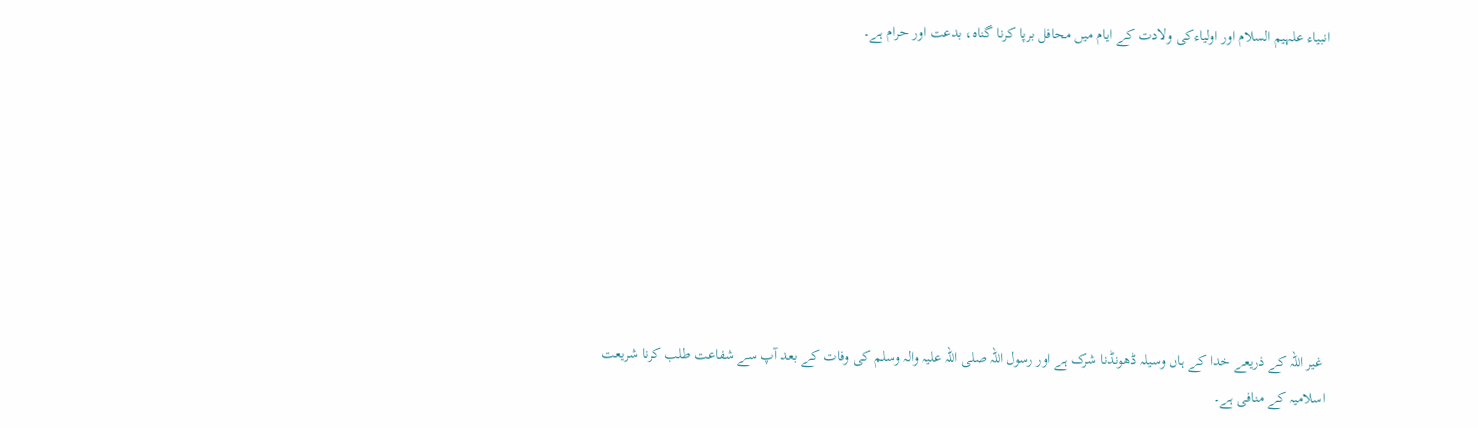انبیاء علہیم السلام اور اولیاءکی ولادت کے ایام میں محافل برپا کرنا گناہ، بدعت اور حرام ہے۔








 غیر اللہ کے ذریعے خدا کے ہاں وسیلہ ڈھونڈنا شرک ہے اور رسول اللہ صلی اللہ علیہ والہ وسلم کی وفات کے بعد آپ سے شفاعت طلب کرنا شریعت اسلامیہ کے منافی ہے۔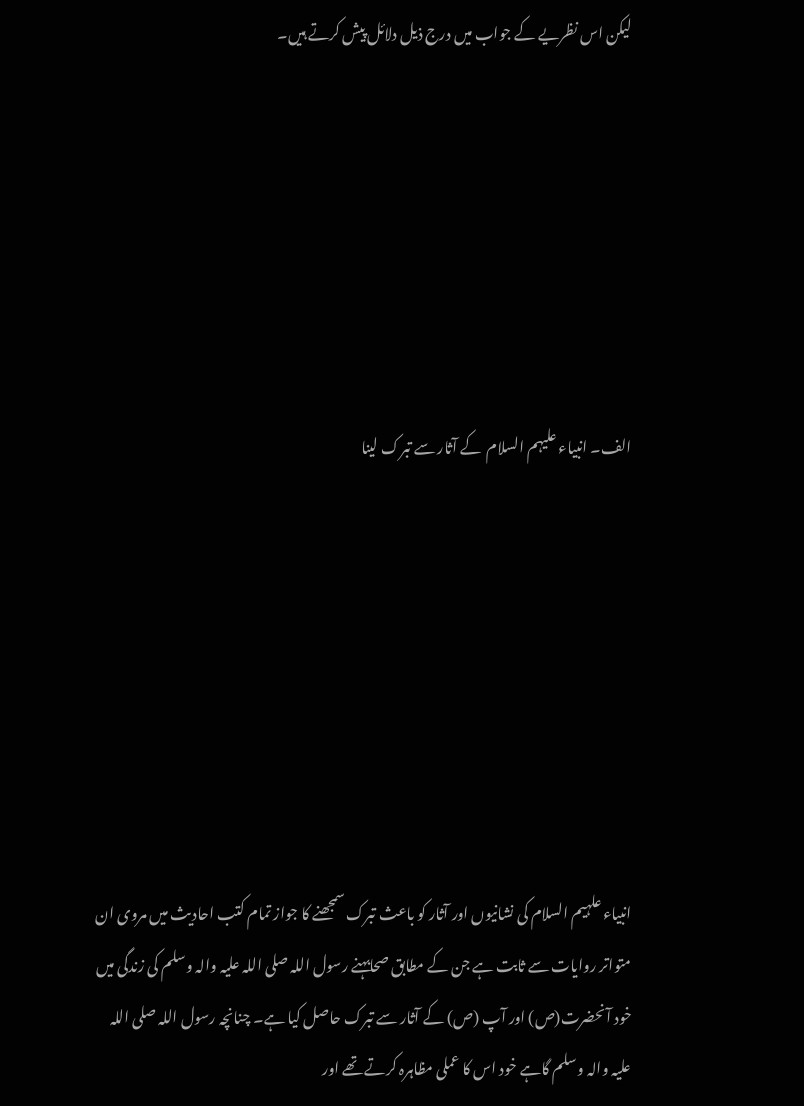لیکن اس نظریے کے جواب میں درج ذیل دلائل پیش کرتے ہیں۔







الف۔ انبیاء علیہم السلام  کے آثار سے تبرک لینا








انبیاء علہیم السلام کی نشانیوں اور آثار کو باعث تبرک سمجھنے کا جواز تمام کتب احادیث میں مروی ان متواتر روایات سے ثابت ہے جن کے مطابق صحابہنے رسول اللہ صلی اللہ علیہ والہ وسلم کی زندگی میں خود آنحضرت(ص) اور آپ (ص) کے آثار سے تبرک حاصل کیا ہے۔ چنانچہ رسول اللہ صلی اللہ علیہ والہ وسلم گاہے خود اس کا عملی مظاہرہ کرتے تھے اور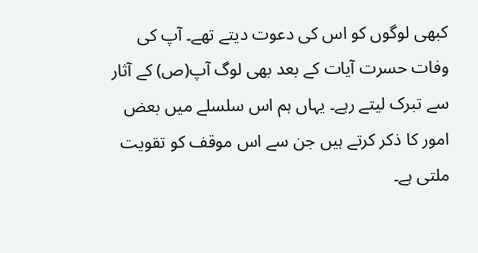کبھی لوگوں کو اس کی دعوت دیتے تھے۔ آپ کی وفات حسرت آیات کے بعد بھی لوگ آپ(ص) کے آثار سے تبرک لیتے رہے۔ یہاں ہم اس سلسلے میں بعض امور کا ذکر کرتے ہیں جن سے اس موقف کو تقویت ملتی ہے۔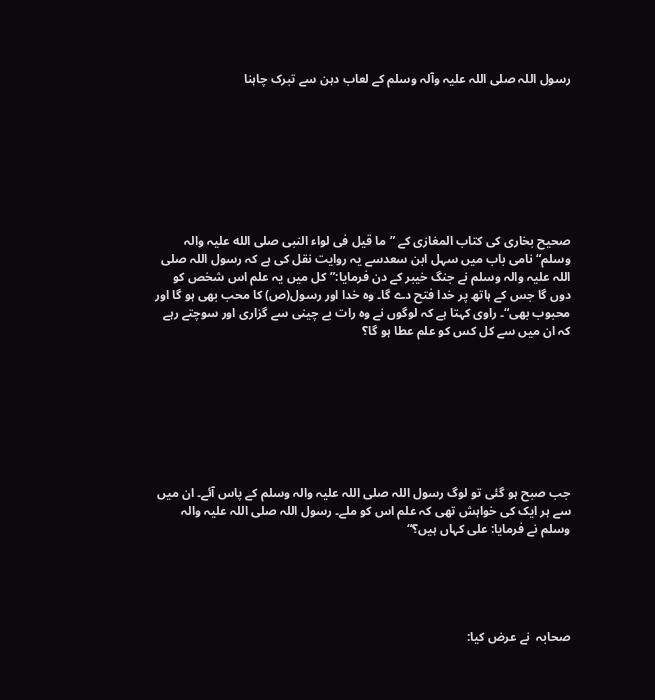رسول اللہ صلی اللہ علیہ وآلہ وسلم کے لعاب دہن سے تبرک چاہنا








صحیح بخاری کی کتاب المغازی کے ”ما قیل فی لواء النبی صلی الله علیہ والہ وسلم“ نامی باب میں سہل ابن سعدسے یہ روایت نقل کی ہے کہ رسول اللہ صلی اللہ علیہ والہ وسلم نے جنگ خیبر کے دن فرمایا:”کل میں یہ علم اس شخص کو دوں گا جس کے ہاتھ پر خدا فتح دے گا۔ وہ خدا اور رسول(ص) کا محب بھی ہو گا اور محبوب بھی“۔ راوی کہتا ہے کہ لوگوں نے وہ رات بے چینی سے گزاری اور سوچتے رہے کہ ان میں سے کل کس کو علم عطا ہو گا؟








جب صبح ہو گئی تو لوگ رسول اللہ صلی اللہ علیہ والہ وسلم کے پاس آئے۔ ان میں سے ہر ایک کی خواہش تھی کہ علم اس کو ملے۔ رسول اللہ صلی اللہ علیہ والہ وسلم نے فرمایا: علی کہاں ہیں؟“





صحابہ  نے عرض کیا: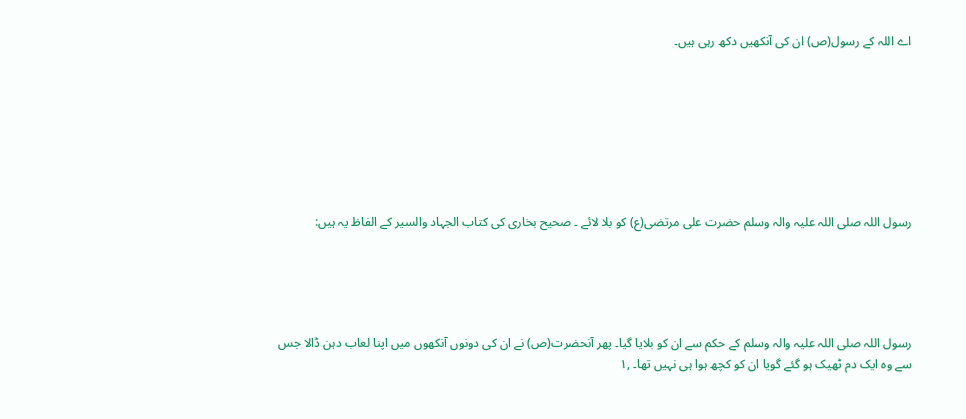اے اللہ کے رسول(ص) ان کی آنکھیں دکھ رہی ہیں۔








رسول اللہ صلی اللہ علیہ والہ وسلم حضرت علی مرتضی(ع) کو بلا لائے ۔ صحیح بخاری کی کتاب الجہاد والسیر کے الفاظ یہ ہیں:





رسول اللہ صلی اللہ علیہ والہ وسلم کے حکم سے ان کو بلایا گیا۔ پھر آنحضرت(ص) نے ان کی دونوں آنکھوں میں اپنا لعاب دہن ڈالا جس سے وہ ایک دم ٹھیک ہو گئے گویا ان کو کچھ ہوا ہی نہیں تھا۔ ,۱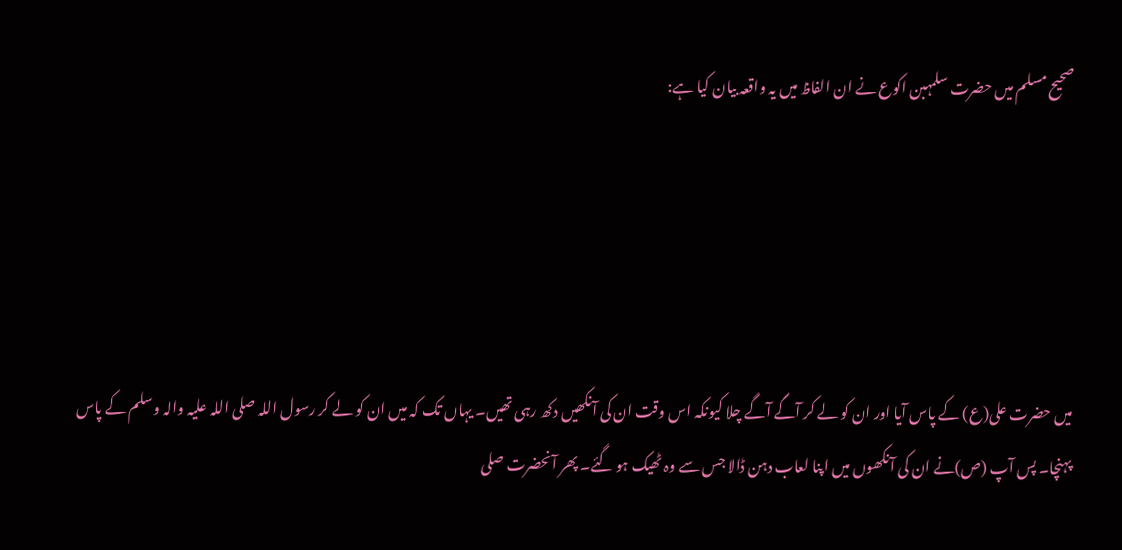صحیح مسلم میں حضرت سلمہبن اکوع نے ان الفاظ میں یہ واقعہ بیان کیا ہے:





میں حضرت علی(ع) کے پاس آیا اور ان کو لے کر آگے آگے چلا کیونکہ اس وقت ان کی آنکھیں دکھ رہی تھیں۔ یہاں تک کہ میں ان کو لے کر رسول اللہ صلی اللہ علیہ والہ وسلم کے پاس پہنچا۔ پس آپ (ص)نے ان کی آنکھوں میں اپنا لعاب دہن ڈالا جس سے وہ ٹھیک ہو گئے۔ پھر آنحضرت صلی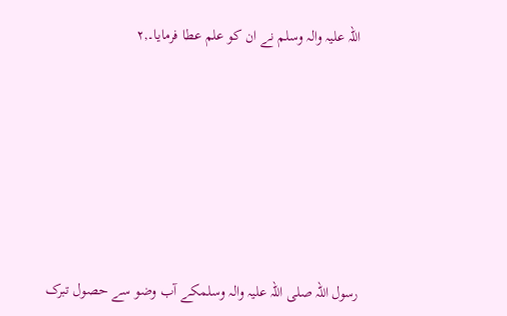اللہ علیہ والہ وسلم نے ان کو علم عطا فرمایا۔,۲







رسول اللہ صلی اللہ علیہ والہ وسلمکے آب وضو سے حصول تبرک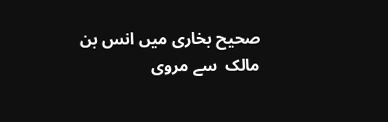صحیح بخاری میں انس بن مالک  سے مروی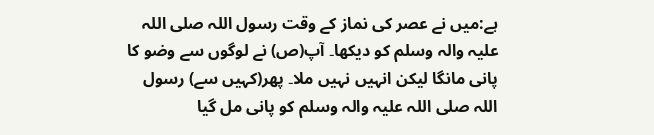ہے:میں نے عصر کی نماز کے وقت رسول اللہ صلی اللہ علیہ والہ وسلم کو دیکھا۔ آپ(ص) نے لوگوں سے وضو کا پانی مانگا لیکن انہیں نہیں ملا۔ پھر(کہیں سے) رسول اللہ صلی اللہ علیہ والہ وسلم کو پانی مل گیا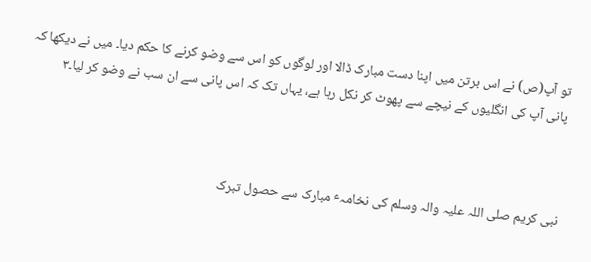تو آپ(ص) نے اس برتن میں اپنا دست مبارک ڈالا اور لوگوں کو اس سے وضو کرنے کا حکم دیا۔ میں نے دیکھا کہ پانی آپ کی انگلیوں کے نیچے سے پھوٹ کر نکل رہا ہے، یہاں تک کہ اس پانی سے ان سب نے وضو کر لیا۔۳



نبی کریم صلی اللہ علیہ والہ وسلم کی نخامہٴ مبارک سے حصول تبرک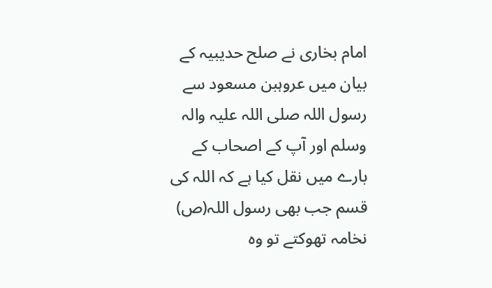امام بخاری نے صلح حدیبیہ کے بیان میں عروہبن مسعود سے رسول اللہ صلی اللہ علیہ والہ وسلم اور آپ کے اصحاب کے بارے میں نقل کیا ہے کہ اللہ کی قسم جب بھی رسول اللہ(ص) نخامہ تھوکتے تو وہ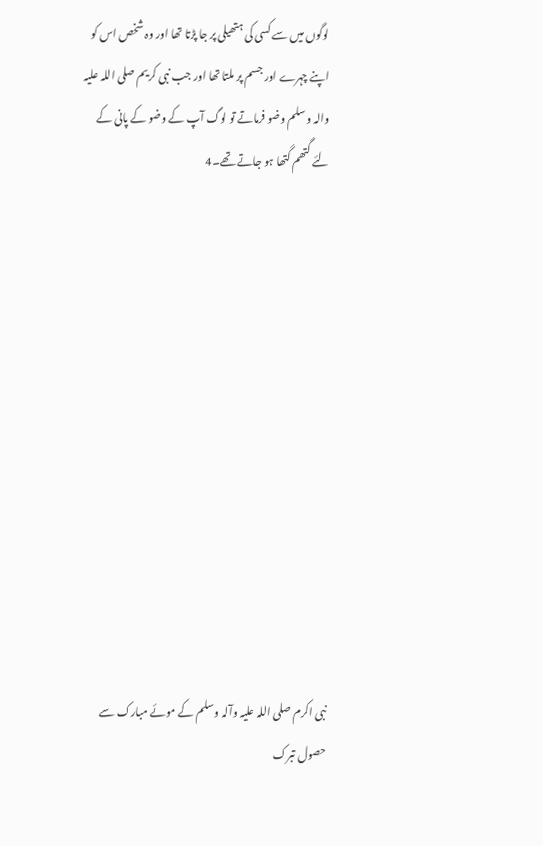لوگوں میں سے کسی کی ہتھیلی پر جا پڑتا تھا اور وہ شخص اس کو اپنے چہرے اور جسم پر ملتا تھا اور جب نبی کریم صلی اللہ علیہ والہ وسلم وضو فرماتے تو لوگ آپ کے وضو کے پانی کے لئے گتھم گتھا ہو جاتے تھے۔4












نبی اکرم صلی اللہ علیہ وآلہ وسلم کے موئے مبارک سے حصول تبرک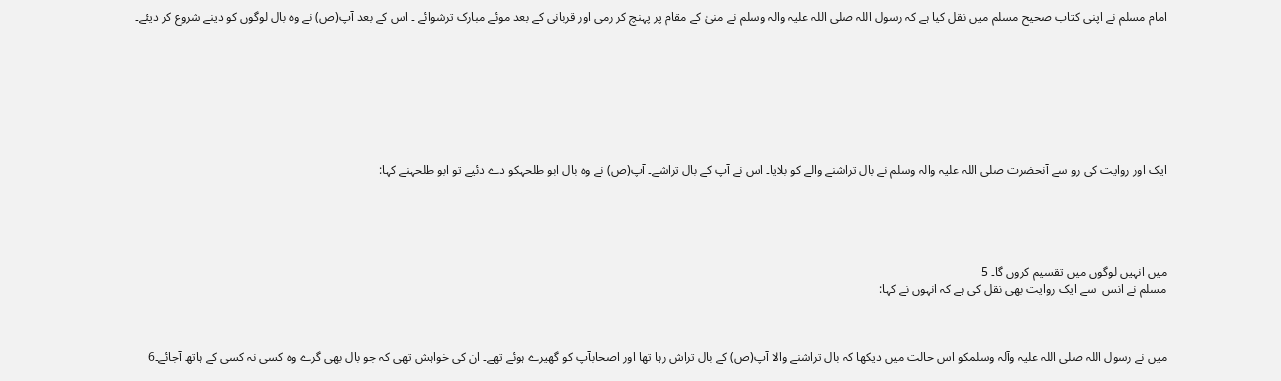امام مسلم نے اپنی کتاب صحیح مسلم میں نقل کیا ہے کہ رسول اللہ صلی اللہ علیہ والہ وسلم نے منیٰ کے مقام پر پہنچ کر رمی اور قربانی کے بعد موئے مبارک ترشوائے ۔ اس کے بعد آپ(ص) نے وہ بال لوگوں کو دینے شروع کر دیئے۔








ایک اور روایت کی رو سے آنحضرت صلی اللہ علیہ والہ وسلم نے بال تراشنے والے کو بلایا۔ اس نے آپ کے بال تراشے۔ آپ(ص) نے وہ بال ابو طلحہکو دے دئیے تو ابو طلحہنے کہا:





میں انہیں لوگوں میں تقسیم کروں گا۔ 5
مسلم نے انس  سے ایک روایت بھی نقل کی ہے کہ انہوں نے کہا:



میں نے رسول اللہ صلی اللہ علیہ وآلہ وسلمکو اس حالت میں دیکھا کہ بال تراشنے والا آپ(ص) کے بال تراش رہا تھا اور اصحابآپ کو گھیرے ہوئے تھے۔ ان کی خواہش تھی کہ جو بال بھی گرے وہ کسی نہ کسی کے ہاتھ آجائے۔6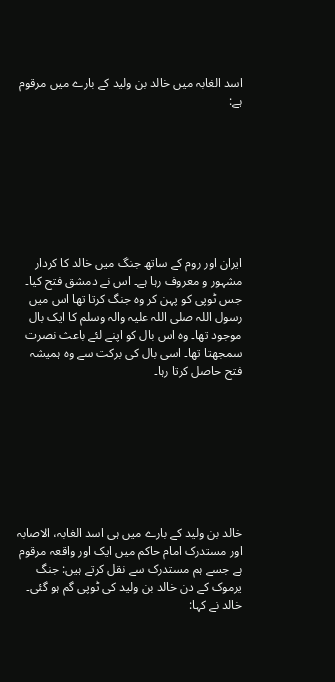اسد الغابہ میں خالد بن ولید کے بارے میں مرقوم ہے:








ایران اور روم کے ساتھ جنگ میں خالد کا کردار مشہور و معروف رہا ہے۔ اس نے دمشق فتح کیا۔ جس ٹوپی کو پہن کر وہ جنگ کرتا تھا اس میں رسول اللہ صلی اللہ علیہ والہ وسلم کا ایک بال موجود تھا۔ وہ اس بال کو اپنے لئے باعث نصرت سمجھتا تھا۔ اسی بال کی برکت سے وہ ہمیشہ فتح حاصل کرتا رہا۔








خالد بن ولید کے بارے میں ہی اسد الغابہ، الاصابہ اور مستدرک امام حاکم میں ایک اور واقعہ مرقوم ہے جسے ہم مستدرک سے نقل کرتے ہیں: جنگ یرموک کے دن خالد بن ولید کی ٹوپی گم ہو گئی۔ خالد نے کہا: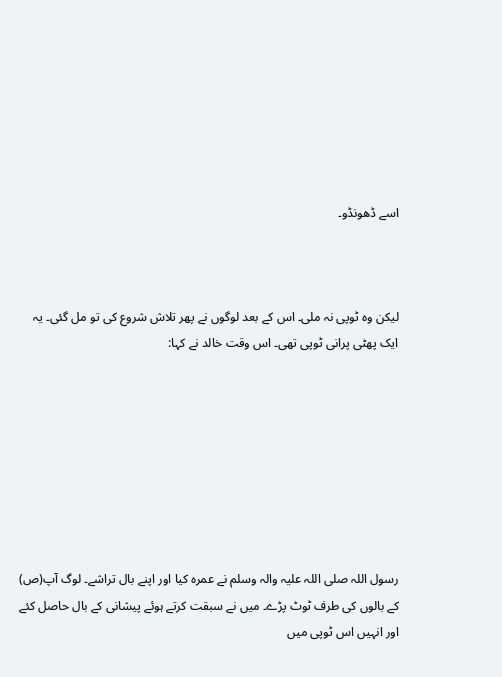اسے ڈھونڈو۔



لیکن وہ ٹوپی نہ ملی۔ اس کے بعد لوگوں نے پھر تلاش شروع کی تو مل گئی۔ یہ ایک پھٹی پرانی ٹوپی تھی۔ اس وقت خالد نے کہا:








رسول اللہ صلی اللہ علیہ والہ وسلم نے عمرہ کیا اور اپنے بال تراشے۔ لوگ آپ(ص) کے بالوں کی طرف ٹوٹ پڑے۔ میں نے سبقت کرتے ہوئے پیشانی کے بال حاصل کئے اور انہیں اس ٹوپی میں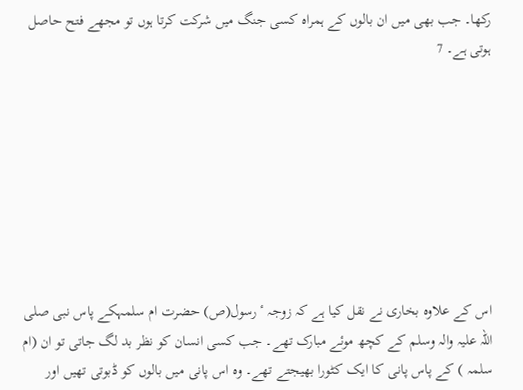رکھا۔ جب بھی میں ان بالوں کے ہمراہ کسی جنگ میں شرکت کرتا ہوں تو مجھے فتح حاصل ہوتی ہے۔ 7








اس کے علاوہ بخاری نے نقل کیا ہے کہ زوجہ ٴ رسول(ص) حضرت ام سلمہکے پاس نبی صلی اللہ علیہ والہ وسلم کے کچھ موئے مبارک تھے۔ جب کسی انسان کو نظر بد لگ جاتی تو ان (ام سلمہ ) کے پاس پانی کا ایک کٹورا بھیجتے تھے۔ وہ اس پانی میں بالوں کو ڈبوتی تھیں اور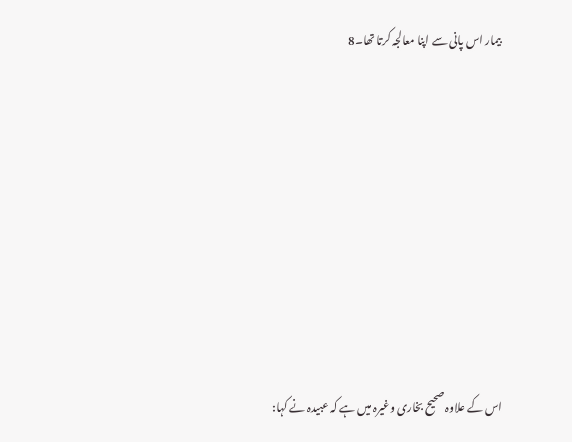بیمار اس پانی سے اپنا معالجہ کرتا تھا۔8








اس کے علاوہ صحیح بخاری وغیرہ میں ہے کہ عبیدہ نے کہا: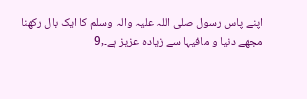اپنے پاس رسول صلی اللہ علیہ والہ وسلم کا ایک بال رکھنا مجھے دنیا و مافیہا سے زیادہ عزیز ہے۔,9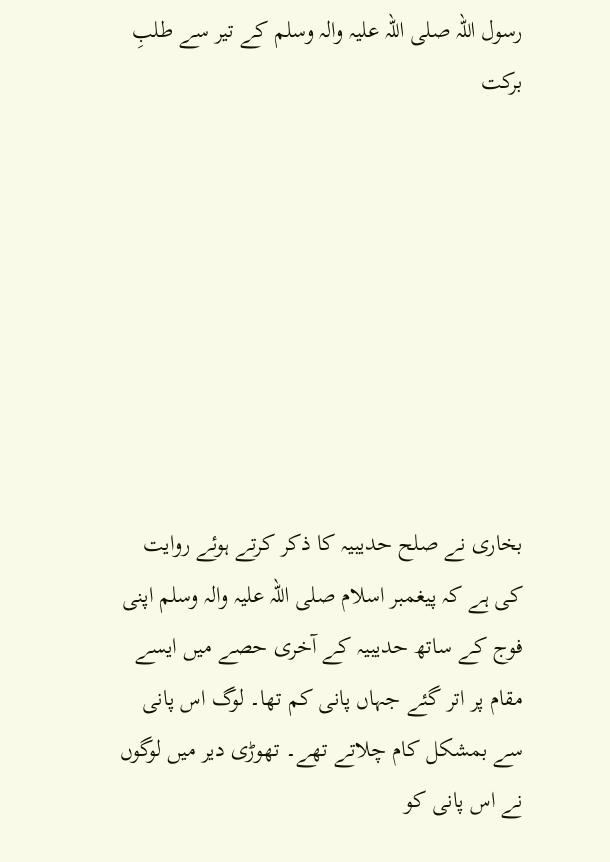رسول اللہ صلی اللہ علیہ والہ وسلم کے تیر سے طلبِ برکت








بخاری نے صلح حدیبیہ کا ذکر کرتے ہوئے روایت کی ہے کہ پیغمبر اسلام صلی اللہ علیہ والہ وسلم اپنی فوج کے ساتھ حدیبیہ کے آخری حصے میں ایسے مقام پر اتر گئے جہاں پانی کم تھا۔ لوگ اس پانی سے بمشکل کام چلاتے تھے۔ تھوڑی دیر میں لوگوں نے اس پانی کو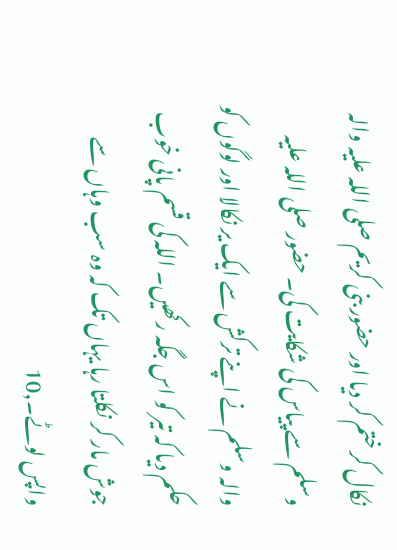نکال کر ختم کر دیا اور حضور بنی کریم صلی اللہ علیہ والہ وسلم سے پیاس کی شکایت کی۔ حضور صلی اللہ علیہ والہ وسلم نے اپنے ترکش سے ایک یر نکالا اور لوگوں کو حکم دیا کہ تیر کو اس جگہ رکھیں۔ اللہ کی قسم پانی خوب جوش مار کر نکلتا رہا یہاں تک کہ وہ سب وہاں سے واپس لوٹے۔,10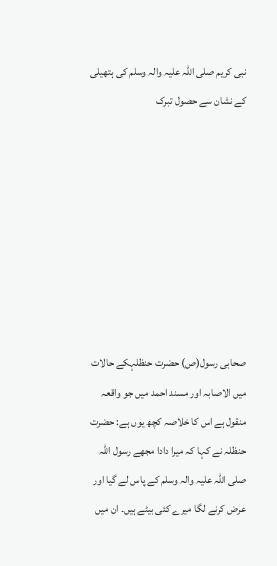نبی کریم صلی اللہ علیہ والہ وسلم کی ہتھیلی کے نشان سے حصول تبرک








صحابی رسول(ص) حضرت حنظلہکے حالات میں الاصابہ اور مسند احمد میں جو واقعہ منقول ہے اس کا خلاصہ کچھ یوں ہے: حضرت حنظلہ نے کہا کہ میرا دادا مجھے رسول اللہ صلی اللہ علیہ والہ وسلم کے پاس لے گیا اور عرض کرنے لگا میرے کئی بیٹے ہیں۔ ان میں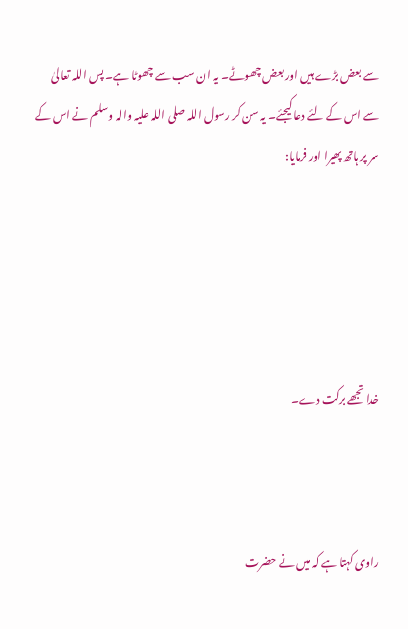سے بعض بڑے ہیں اور بعض چھوٹے۔ یہ ان سب سے چھوٹا ہے۔ پس اللہ تعالیٰ سے اس کے لئے دعا کیجئے۔ یہ سن کر رسول اللہ صلی اللہ علیہ والہ وسلم نے اس کے سر پر ہاتھ پھیرا اور فرمایا:





خدا تجھے برکت دے۔



راوی کہتا ہے کہ میں نے حضرت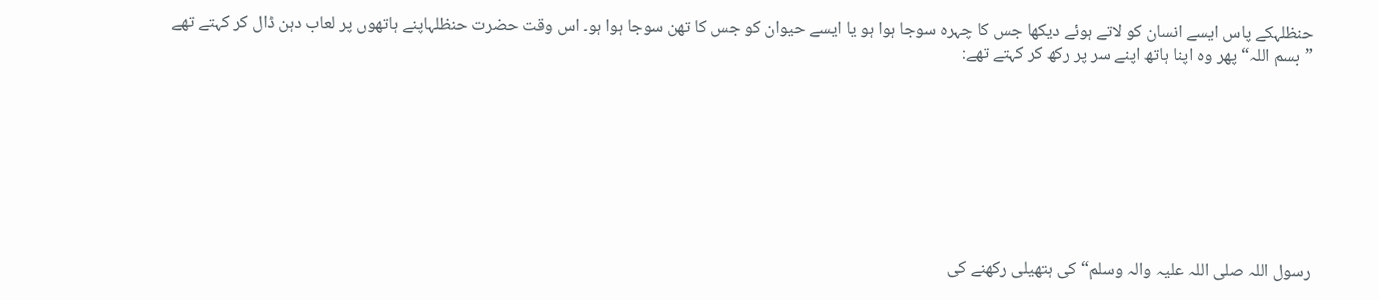حنظلہکے پاس ایسے انسان کو لاتے ہوئے دیکھا جس کا چہرہ سوجا ہوا ہو یا ایسے حیوان کو جس کا تھن سوجا ہوا ہو۔ اس وقت حضرت حنظلہاپنے ہاتھوں پر لعاب دہن ڈال کر کہتے تھے ”بسم اللہ“ پھر وہ اپنا ہاتھ اپنے سر پر رکھ کر کہتے تھے:








رسول اللہ صلی اللہ علیہ والہ وسلم“ کی ہتھیلی رکھنے کی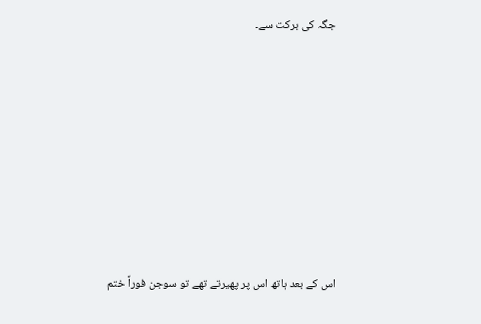جگہ کی برکت سے۔








اس کے بعد ہاتھ اس پر پھیرتے تھے تو سوجن فوراً ختم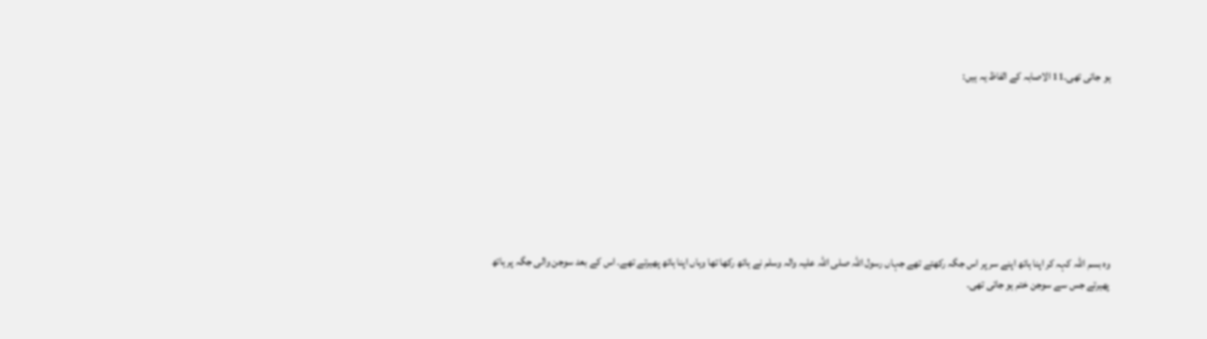ہو جاتی تھی۔11 الاصابہ کے الفاظ یہ ہیں:








وہ بسم اللہ کہہ کر اپنا ہاتھ اپنے سر پر اس جگہ رکھتے تھے جہاں رسول اللہ صلی اللہ علیہ والہ وسلم نے ہاتھ رکھا تھا وہاں اپنا ہاتھ پھیرتے تھے۔ اس کے بعد سوجن والی جگہ پر ہاتھ پھیرتے جس سے سوجن ختم ہو جاتی تھی۔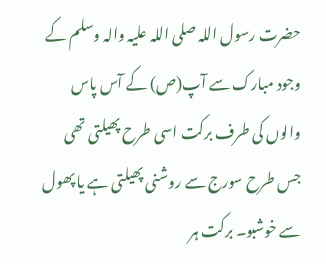حضرت رسول اللہ صلی اللہ علیہ والہ وسلم کے وجود مبارک سے آپ(ص) کے آس پاس والوں کی طرف برکت اسی طرح پھیلتی تھی جس طرح سورج سے روشنی پھیلتی ہے یا پھول سے خوشبو۔ برکت ہر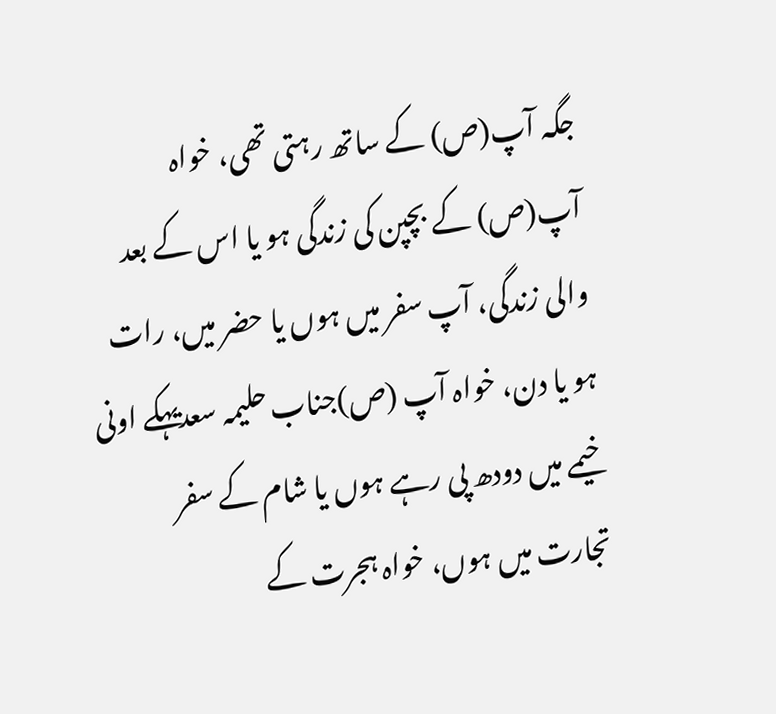جگہ آپ(ص) کے ساتھ رہتی تھی، خواہ آپ(ص) کے بچپن کی زندگی ہو یا اس کے بعد والی زندگی، آپ سفر میں ہوں یا حضر میں، رات ہو یا دن، خواہ آپ (ص)جناب حلیمہ سعدیہکے اونی خیمے میں دودھ پی رہے ہوں یا شام کے سفر تجارت میں ہوں، خواہ ہجرت کے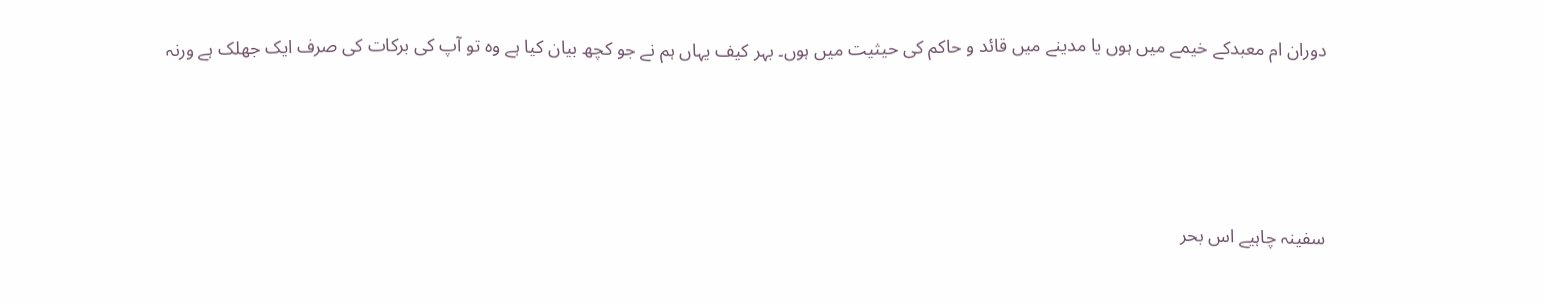دوران ام معبدکے خیمے میں ہوں یا مدینے میں قائد و حاکم کی حیثیت میں ہوں۔ بہر کیف یہاں ہم نے جو کچھ بیان کیا ہے وہ تو آپ کی برکات کی صرف ایک جھلک ہے ورنہ





سفینہ چاہیے اس بحر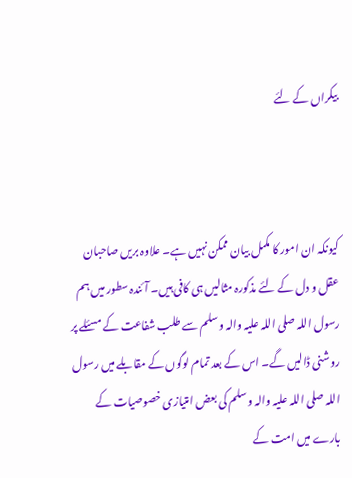بیکراں کے لئے



کیونکہ ان امور کا مکمل بیان ممکن نہیں ہے۔ علاوہ بریں صاحبان عقل و دل کے لئے مذکورہ مثالیں ہی کافی ہیں۔ آئندہ سطور میں ہم رسول اللہ صلی اللہ علیہ والہ وسلم سے طلب شفاعت کے مسئلے پر روشنی ڈالیں گے۔ اس کے بعد تمام لوگوں کے مقابلے میں رسول اللہ صلی اللہ علیہ والہ وسلم کی بعض امتیازی خصوصیات کے بارے میں امت کے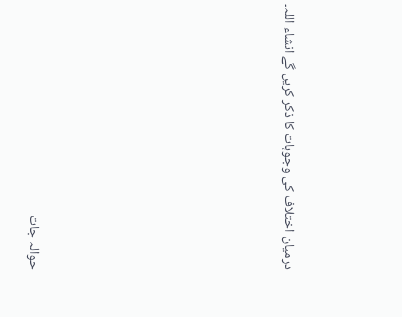درمیان اختلاف کی وجوہات کا ذکر کریں گے انشاء اللہ۔














حوالہ جات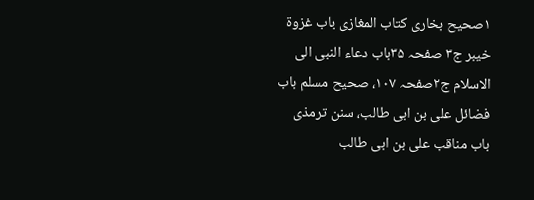۱صحیح بخاری کتاب المغازی باب غزوة خیبر ج۳ صفحہ ۳۵باب دعاء النبی الی الاسلام ج۲صفحہ ۱۰۷، صحیح مسلم باب فضائل علی بن ابی طالب، سنن ترمذی باب مناقب علی بن ابی طالب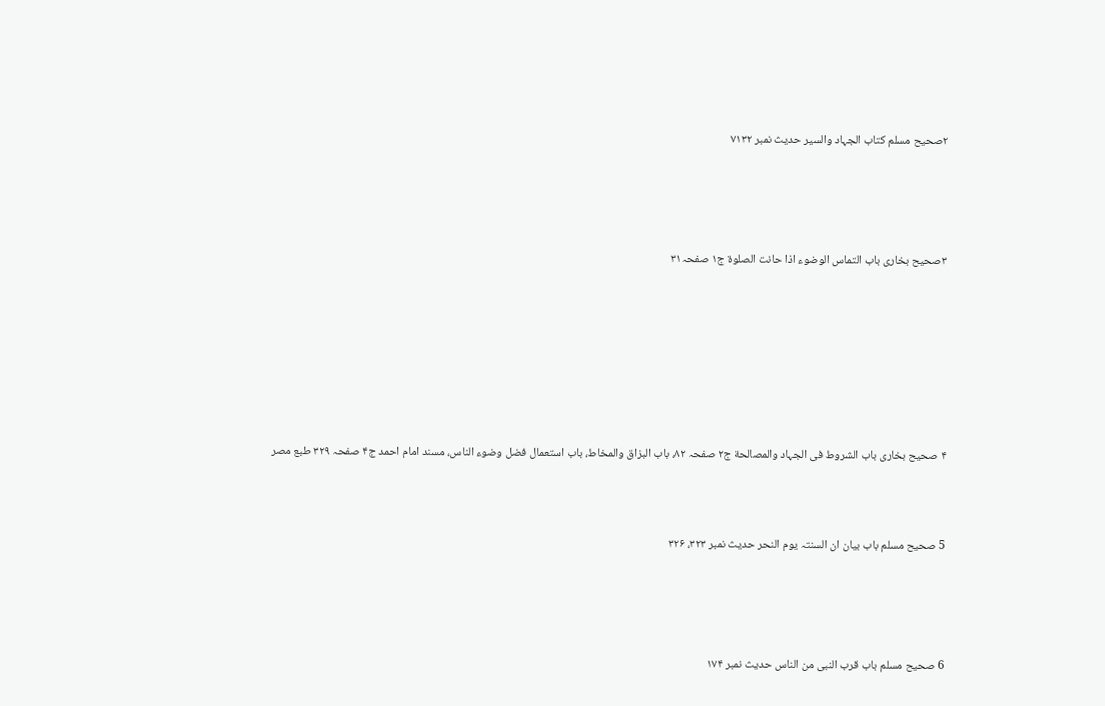۲صحیح مسلم کتاب الجہاد والسیر حدیث نمبر ۷۱۳۲







۳صحیح بخاری باب التماس الوضوء اذا حانت الصلوة ج۱ صفحہ۳۱












۴ صحیح بخاری باب الشروط فی الجہاد والمصالحة ج۲ صفحہ ۸۲، باب البزاق والمخاط، باب استعمال فضل وضوء الناس، مسند امام احمد ج۴ صفحہ ۳۲۹ طبع مصر





5 صحیح مسلم باب بیان ان السنتہ یوم النحر حدیث نمبر ۳۲۳، ۳۲۶







6 صحیح مسلم باب قرب النبی من الناس حدیث نمبر ۱۷۴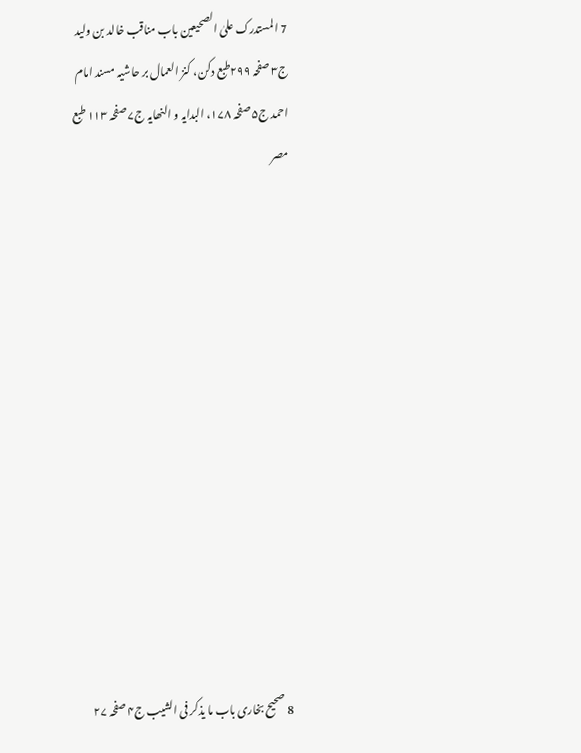7 المستدرک علیٰ الصحیعین باب مناقب خالد بن ولید ج۳ صفحہ ۲۹۹طبع دکن، کنز العمال بر حاشیہ مسند امام احمد ج۵ صفحہ ۱۷۸، البدایہ و النھایہ ج۷ صفحہ ۱۱۳ طبع مصر












8 صحیح بخاری باب ما یذکر فی الشیب ج۴ صفحہ ۲۷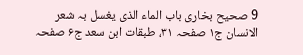9 صحیح بخاری باب الماء الذی یغسل بہ شعر الانسان ج۱ صفحہ ۳۱، طبقات ابن سعد ج۶ صفحہ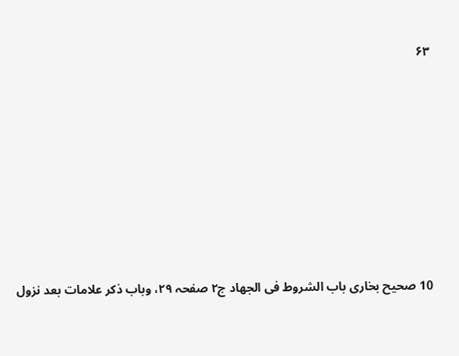۶۳












10 صحیح بخاری باب الشروط فی الجھاد ج۲ صفحہ ۲۹، وباب ذکر علامات بعد نزول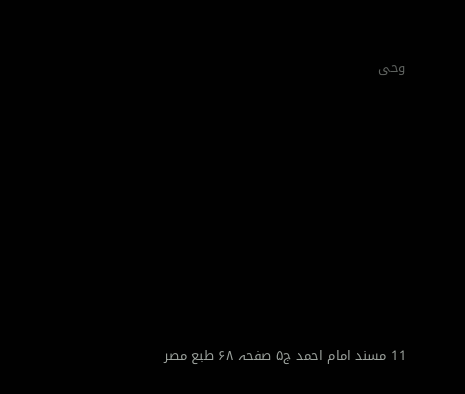وحی












11 مسند امام احمد ج۵ صفحہ ۶۸ طبع مصر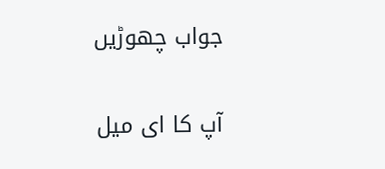جواب چھوڑیں

آپ کا ای میل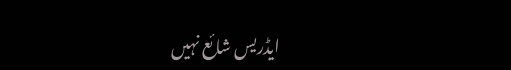ایڈریس شائع نہیں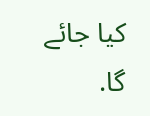کیا جائے گا.